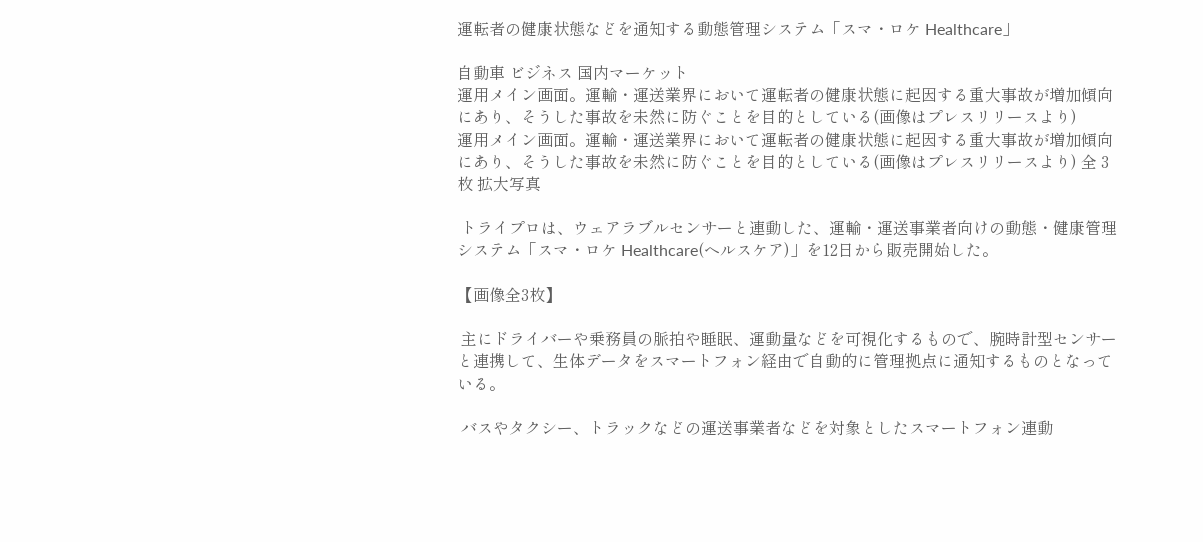運転者の健康状態などを通知する動態管理システム「スマ・ロケ Healthcare」

自動車 ビジネス 国内マーケット
運用メイン画面。運輸・運送業界において運転者の健康状態に起因する重大事故が増加傾向にあり、そうした事故を未然に防ぐことを目的としている(画像はプレスリリースより)
運用メイン画面。運輸・運送業界において運転者の健康状態に起因する重大事故が増加傾向にあり、そうした事故を未然に防ぐことを目的としている(画像はプレスリリースより) 全 3 枚 拡大写真

 トライプロは、ウェアラブルセンサーと連動した、運輸・運送事業者向けの動態・健康管理システム「スマ・ロケ Healthcare(ヘルスケア)」を12日から販売開始した。

【画像全3枚】

 主にドライバーや乗務員の脈拍や睡眠、運動量などを可視化するもので、腕時計型センサーと連携して、生体データをスマートフォン経由で自動的に管理拠点に通知するものとなっている。

 バスやタクシー、トラックなどの運送事業者などを対象としたスマートフォン連動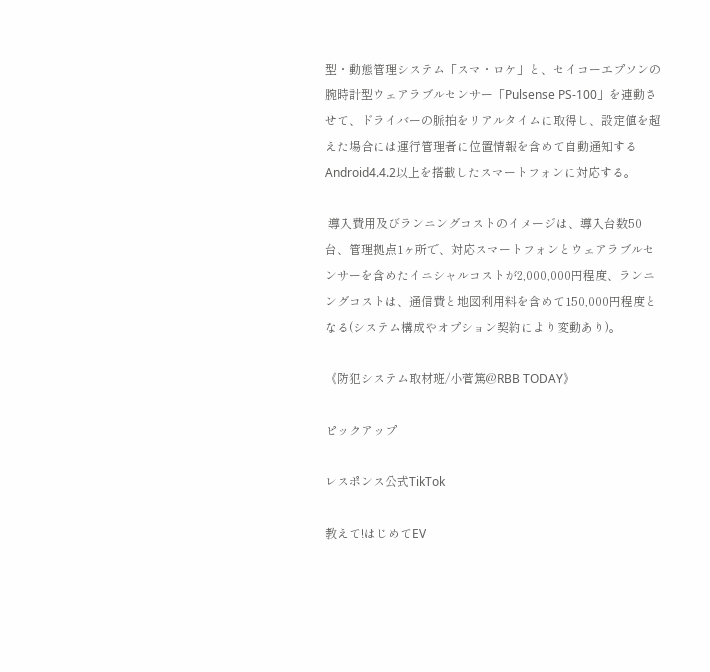型・動態管理システム「スマ・ロケ」と、セイコーエプソンの腕時計型ウェアラブルセンサー「Pulsense PS-100」を連動させて、ドライバーの脈拍をリアルタイムに取得し、設定値を超えた場合には運行管理者に位置情報を含めて自動通知するAndroid4.4.2以上を搭載したスマートフォンに対応する。

 導入費用及びランニングコストのイメージは、導入台数50台、管理拠点1ヶ所で、対応スマートフォンとウェアラブルセンサーを含めたイニシャルコストが2,000,000円程度、ランニングコストは、通信費と地図利用料を含めて150,000円程度となる(システム構成やオプション契約により変動あり)。

《防犯システム取材班/小菅篤@RBB TODAY》

ピックアップ

レスポンス公式TikTok

教えて!はじめてEV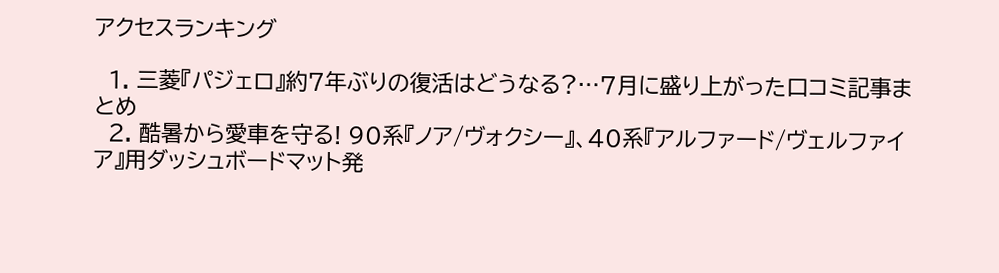アクセスランキング

  1. 三菱『パジェロ』約7年ぶりの復活はどうなる?…7月に盛り上がった口コミ記事まとめ
  2. 酷暑から愛車を守る! 90系『ノア/ヴォクシー』、40系『アルファード/ヴェルファイア』用ダッシュボードマット発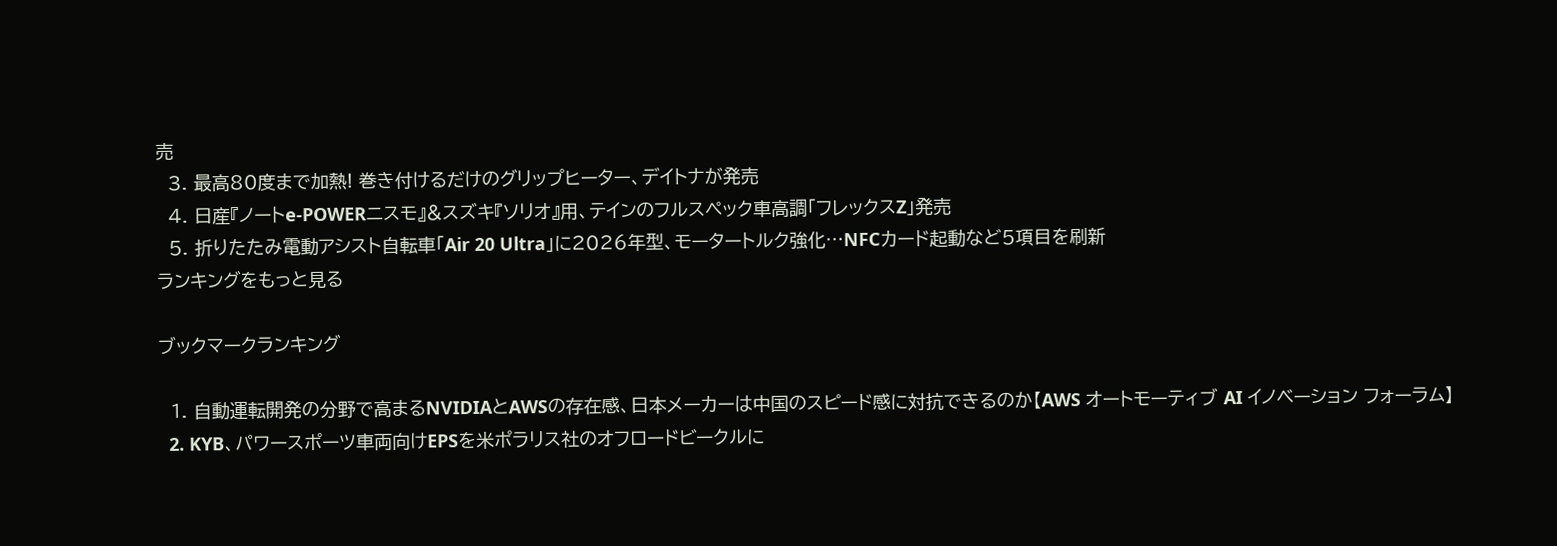売
  3. 最高80度まで加熱! 巻き付けるだけのグリップヒーター、デイトナが発売
  4. 日産『ノートe-POWERニスモ』&スズキ『ソリオ』用、テインのフルスペック車高調「フレックスZ」発売
  5. 折りたたみ電動アシスト自転車「Air 20 Ultra」に2026年型、モータートルク強化…NFCカード起動など5項目を刷新
ランキングをもっと見る

ブックマークランキング

  1. 自動運転開発の分野で高まるNVIDIAとAWSの存在感、日本メーカーは中国のスピード感に対抗できるのか【AWS オートモーティブ AI イノベーション フォーラム】
  2. KYB、パワースポーツ車両向けEPSを米ポラリス社のオフロードビークルに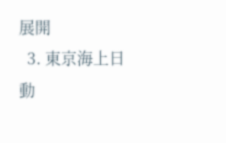展開
  3. 東京海上日動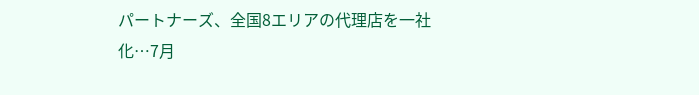パートナーズ、全国8エリアの代理店を一社化…7月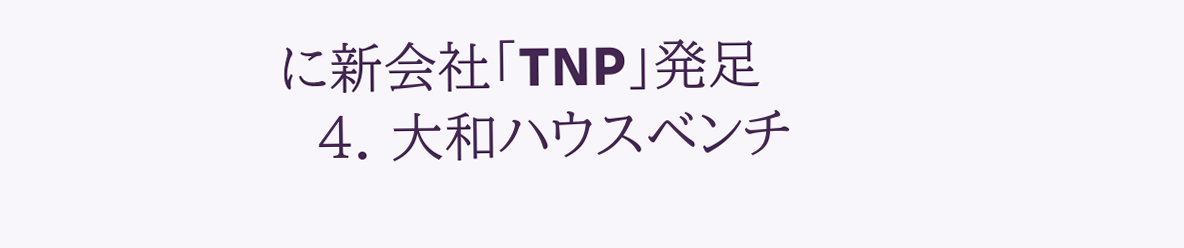に新会社「TNP」発足
  4. 大和ハウスベンチ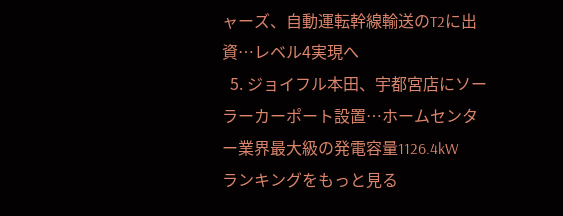ャーズ、自動運転幹線輸送のT2に出資…レベル4実現へ
  5. ジョイフル本田、宇都宮店にソーラーカーポート設置…ホームセンター業界最大級の発電容量1126.4kW
ランキングをもっと見る